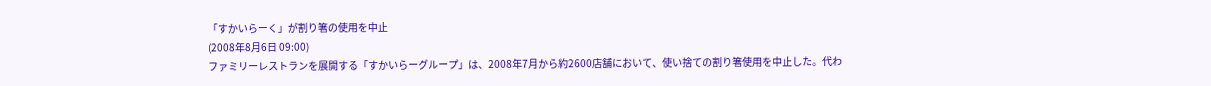「すかいらーく」が割り箸の使用を中止
(2008年8月6日 09:00)
ファミリーレストランを展開する「すかいらーグループ」は、2008年7月から約2600店舗において、使い捨ての割り箸使用を中止した。代わ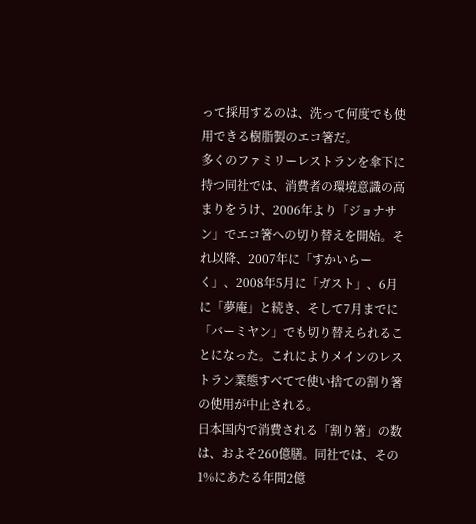って採用するのは、洗って何度でも使用できる樹脂製のエコ箸だ。
多くのファミリーレストランを傘下に持つ同社では、消費者の環境意識の高まりをうけ、2006年より「ジョナサン」でエコ箸への切り替えを開始。それ以降、2007年に「すかいらーく」、2008年5月に「ガスト」、6月に「夢庵」と続き、そして7月までに「バーミヤン」でも切り替えられることになった。これによりメインのレストラン業態すべてで使い捨ての割り箸の使用が中止される。
日本国内で消費される「割り箸」の数は、およそ260億膳。同社では、その1%にあたる年間2億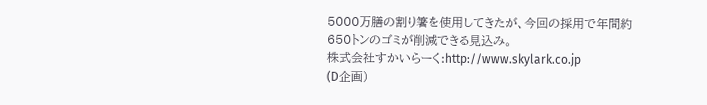5000万膳の割り箸を使用してきたが、今回の採用で年間約650トンのゴミが削減できる見込み。
株式会社すかいらーく:http://www.skylark.co.jp
(D企画)